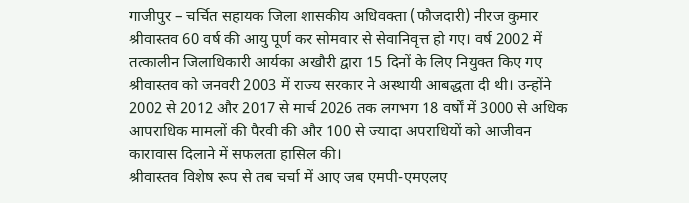गाजीपुर – चर्चित सहायक जिला शासकीय अधिवक्ता (फौजदारी) नीरज कुमार श्रीवास्तव 60 वर्ष की आयु पूर्ण कर सोमवार से सेवानिवृत्त हो गए। वर्ष 2002 में तत्कालीन जिलाधिकारी आर्यका अखौरी द्वारा 15 दिनों के लिए नियुक्त किए गए श्रीवास्तव को जनवरी 2003 में राज्य सरकार ने अस्थायी आबद्धता दी थी। उन्होंने 2002 से 2012 और 2017 से मार्च 2026 तक लगभग 18 वर्षों में 3000 से अधिक आपराधिक मामलों की पैरवी की और 100 से ज्यादा अपराधियों को आजीवन कारावास दिलाने में सफलता हासिल की।
श्रीवास्तव विशेष रूप से तब चर्चा में आए जब एमपी-एमएलए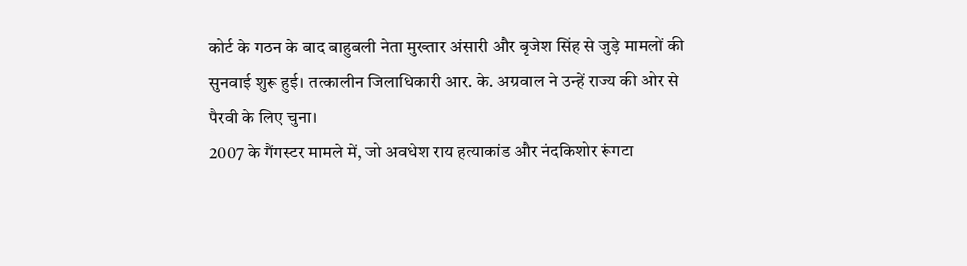कोर्ट के गठन के बाद बाहुबली नेता मुख्तार अंसारी और बृजेश सिंह से जुड़े मामलों की सुनवाई शुरू हुई। तत्कालीन जिलाधिकारी आर. के. अग्रवाल ने उन्हें राज्य की ओर से पैरवी के लिए चुना।
2007 के गैंगस्टर मामले में, जो अवधेश राय हत्याकांड और नंदकिशोर रूंगटा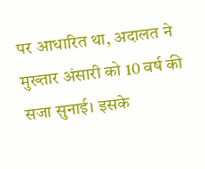पर आधारित था, अदालत ने मुख्तार अंसारी को 10 वर्ष की सजा सुनाई। इसके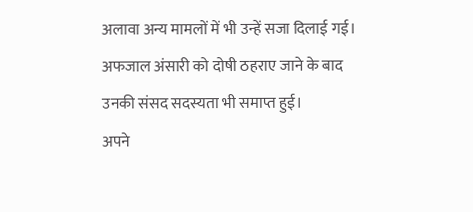अलावा अन्य मामलों में भी उन्हें सजा दिलाई गई। अफजाल अंसारी को दोषी ठहराए जाने के बाद उनकी संसद सदस्यता भी समाप्त हुई।
अपने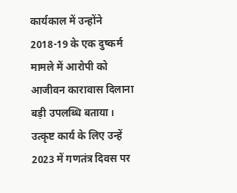कार्यकाल में उन्होंने 2018-19 के एक दुष्कर्म मामले में आरोपी को आजीवन कारावास दिलाना बड़ी उपलब्धि बताया। उत्कृष्ट कार्य के लिए उन्हें 2023 में गणतंत्र दिवस पर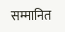सम्मानित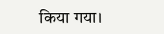किया गया।